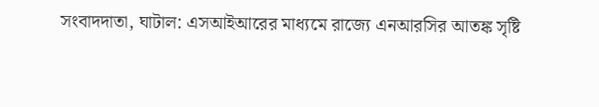সংবাদদাতা, ঘাটাল: এসআইআরের মাধ্যমে রাজ্যে এনআরসির আতঙ্ক সৃষ্টি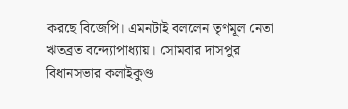করছে বিজেপি। এমনটাই বললেন তৃণমূল নেতা ঋতব্রত বন্দ্যোপাধ্যায়। সোমবার দাসপুর বিধানসভার কলাইকুণ্ড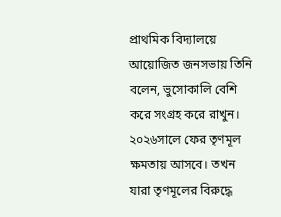প্রাথমিক বিদ্যালয়ে আয়োজিত জনসভায় তিনি বলেন, ভুসোকালি বেশি করে সংগ্রহ করে রাখুন। ২০২৬সালে ফের তৃণমূল ক্ষমতায় আসবে। তখন যারা তৃণমূলের বিরুদ্ধে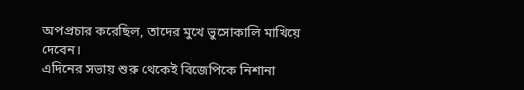অপপ্রচার করেছিল, তাদের মুখে ভুসোকালি মাখিয়ে দেবেন।
এদিনের সভায় শুরু থেকেই বিজেপিকে নিশানা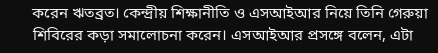করেন ঋতব্রত। কেন্দ্রীয় শিক্ষানীতি ও এসআইআর নিয়ে তিনি গেরুয়া শিবিরের কড়া সমালোচনা করেন। এসআইআর প্রসঙ্গে বলেন, এটা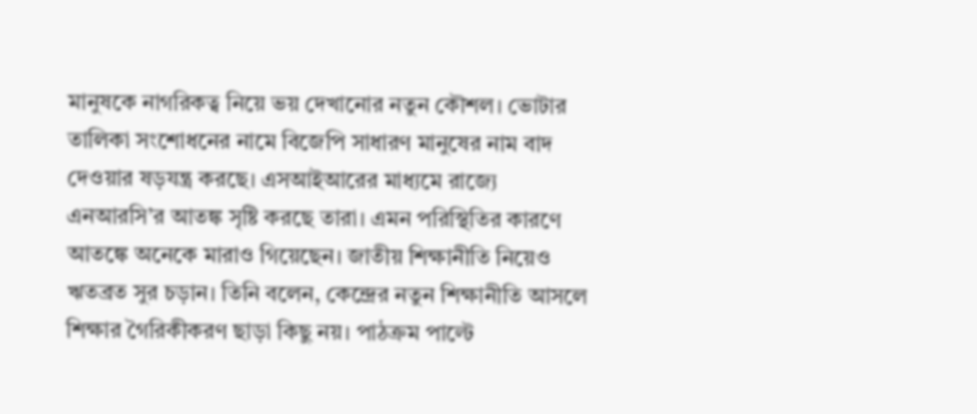মানুষকে নাগরিকত্ব নিয়ে ভয় দেখানোর নতুন কৌশল। ভোটার তালিকা সংশোধনের নামে বিজেপি সাধারণ মানুষের নাম বাদ দেওয়ার ষড়যন্ত্র করছে। এসআইআরের মাধ্যমে রাজ্যে এনআরসি’র আতঙ্ক সৃষ্টি করছে তারা। এমন পরিস্থিতির কারণে আতঙ্কে অনেকে মারাও গিয়েছেন। জাতীয় শিক্ষানীতি নিয়েও ঋতব্রত সুর চড়ান। তিনি বলেন, কেন্দ্রের নতুন শিক্ষানীতি আসলে শিক্ষার গৈরিকীকরণ ছাড়া কিছু নয়। পাঠক্রম পাল্টে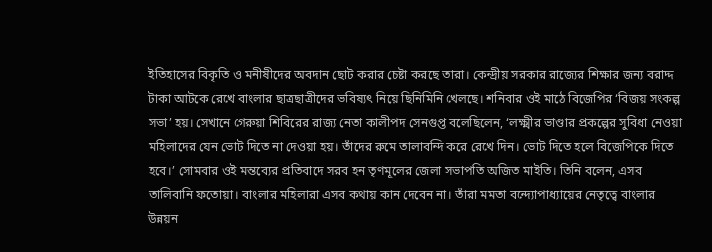ইতিহাসের বিকৃতি ও মনীষীদের অবদান ছোট করার চেষ্টা করছে তারা। কেন্দ্রীয় সরকার রাজ্যের শিক্ষার জন্য বরাদ্দ টাকা আটকে রেখে বাংলার ছাত্রছাত্রীদের ভবিষ্যৎ নিয়ে ছিনিমিনি খেলছে। শনিবার ওই মাঠে বিজেপির ‘বিজয় সংকল্প সভা’ হয়। সেখানে গেরুয়া শিবিরের রাজ্য নেতা কালীপদ সেনগুপ্ত বলেছিলেন, ‘লক্ষ্মীর ভাণ্ডার প্রকল্পের সুবিধা নেওয়া মহিলাদের যেন ভোট দিতে না দেওয়া হয়। তাঁদের রুমে তালাবন্দি করে রেখে দিন। ভোট দিতে হলে বিজেপিকে দিতে হবে।’ সোমবার ওই মন্তব্যের প্রতিবাদে সরব হন তৃণমূলের জেলা সভাপতি অজিত মাইতি। তিনি বলেন, এসব তালিবানি ফতোয়া। বাংলার মহিলারা এসব কথায় কান দেবেন না। তাঁরা মমতা বন্দ্যোপাধ্যায়ের নেতৃত্বে বাংলার উন্নয়ন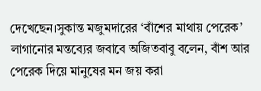দেখেছেন।সুকান্ত মজুমদারের ‘বাঁশের মাথায় পেরেক’ লাগানোর মন্তব্যের জবাবে অজিতবাবু বলেন, বাঁশ আর পেরেক দিয়ে মানুষের মন জয় করা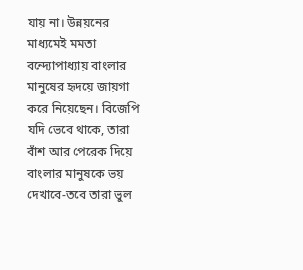যায় না। উন্নয়নের মাধ্যমেই মমতা বন্দ্যোপাধ্যায় বাংলার মানুষের হৃদয়ে জায়গা করে নিয়েছেন। বিজেপি যদি ভেবে থাকে, তারা বাঁশ আর পেরেক দিয়ে বাংলার মানুষকে ভয় দেখাবে-তবে তারা ভুল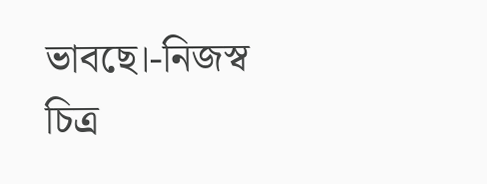ভাবছে।-নিজস্ব চিত্র